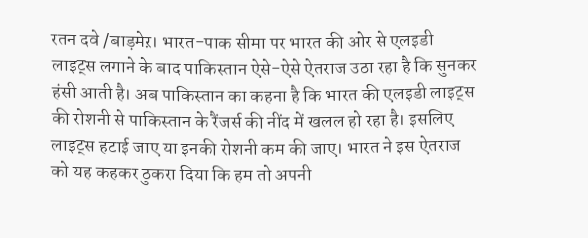रतन दवे /बाड़मेऱ। भारत-पाक सीमा पर भारत की ओर से एलइडी लाइट्स लगाने के बाद पाकिस्तान ऐसे-ऐसे ऐतराज उठा रहा है कि सुनकर हंसी आती है। अब पाकिस्तान का कहना है कि भारत की एलइडी लाइट्स की रोशनी से पाकिस्तान के रैंजर्स की नींद में खलल हो रहा है। इसलिए लाइट्स हटाई जाए या इनकी रोशनी कम की जाए। भारत ने इस ऐतराज को यह कहकर ठुकरा दिया कि हम तो अपनी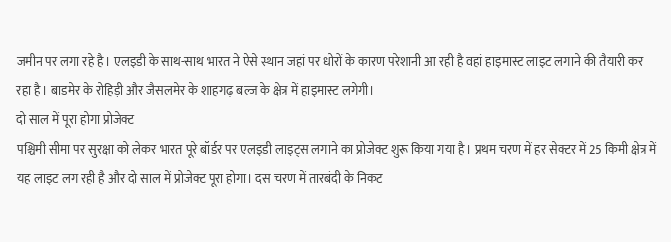जमीन पर लगा रहे है। एलइडी के साथ-साथ भारत ने ऐसे स्थान जहां पर धोरों के कारण परेशानी आ रही है वहां हाइमास्ट लाइट लगाने की तैयारी कर रहा है। बाडमेर के रोहिड़ी और जैसलमेर के शाहगढ़ बल्ज के क्षेत्र में हाइमास्ट लगेगी।
दो साल में पूरा होगा प्रोजेक्ट
पश्चिमी सीमा पर सुरक्षा को लेकर भारत पूरे बॉर्डर पर एलइडी लाइट्स लगाने का प्रोजेक्ट शुरू किया गया है। प्रथम चरण में हर सेक्टर में 25 किमी क्षेत्र में यह लाइट लग रही है और दो साल में प्रोजेक्ट पूरा होगा। दस चरण में तारबंदी के निकट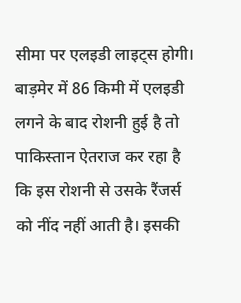सीमा पर एलइडी लाइट्स होगी।
बाड़मेर में 86 किमी में एलइडी लगने के बाद रोशनी हुई है तो पाकिस्तान ऐतराज कर रहा है कि इस रोशनी से उसके रैंजर्स को नींद नहीं आती है। इसकी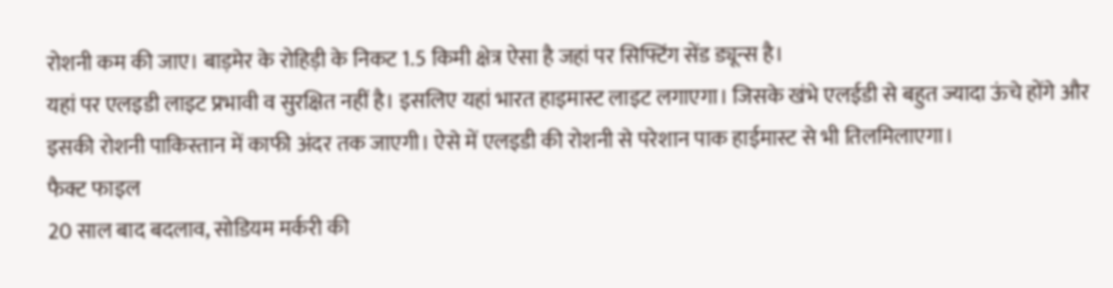रोशनी कम की जाए। बाड़मेर के रोहिड़ी के निकट 1.5 किमी क्षेत्र ऐसा है जहां पर सिफ्टिंग सेंड ड्यून्स है।
यहां पर एलइडी लाइट प्रभावी व सुरक्षित नहीं है। इसलिए यहां भारत हाइमास्ट लाइट लगाएगा। जिसके खंभे एलईडी से बहुत ज्यादा ऊंचे होंगे और इसकी रोशनी पाकिस्तान में काफी अंदर तक जाएगी। ऐसे में एलइडी की रोशनी से परेशान पाक हाईमास्ट से भी तिलमिलाएगा।
फैक्ट फाइल
20 साल बाद बदलाव, सोडियम मर्करी की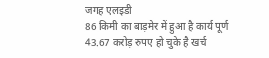जगह एलइडी
86 किमी का बाड़मेर में हुआ है कार्य पूर्ण
43.67 करोड़ रुपए हो चुके है खर्च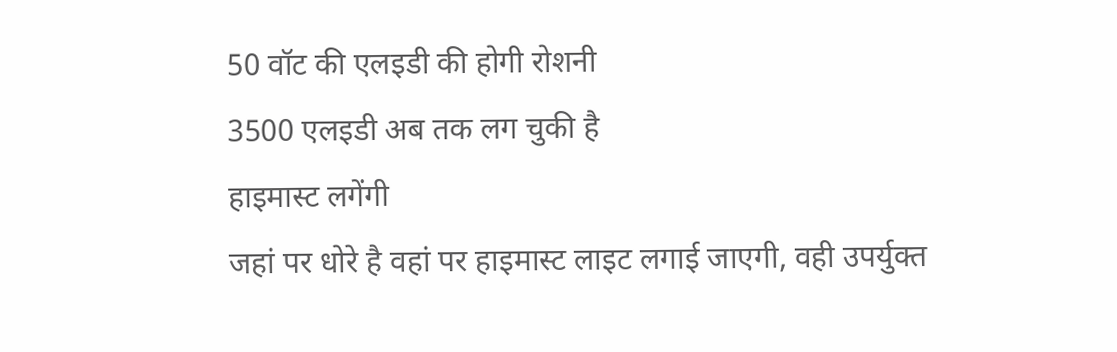50 वॉट की एलइडी की होगी रोशनी
3500 एलइडी अब तक लग चुकी है
हाइमास्ट लगेंगी
जहां पर धोरे है वहां पर हाइमास्ट लाइट लगाई जाएगी, वही उपर्युक्त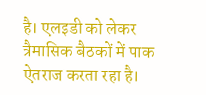है। एलइडी को लेकर त्रैमासिक बैठकों में पाक ऐतराज करता रहा है।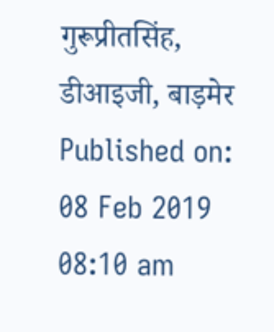गुरूप्रीतसिंह, डीआइजी, बाड़मेर
Published on:
08 Feb 2019 08:10 am